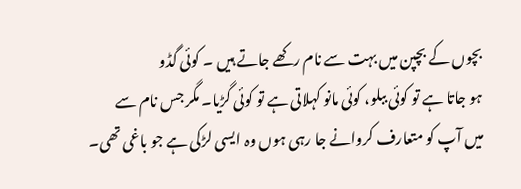بچوں کے بچپن میں بہت سے نام رکھے جاتے ہیں ۔ کوئی گڈو
ہو جاتا ہے تو کوئی ببلو، کوئی مانو کہلاتی ہے تو کوئی گڑیا۔ مگر جس نام سے
میں آپ کو متعارف کروانے جا رہی ہوں وہ ایسی لڑکی ہے جو باغی تھی۔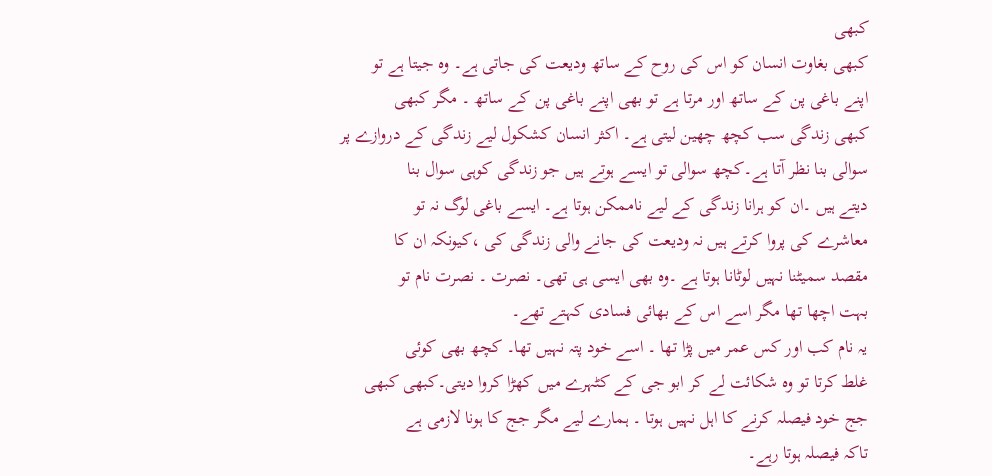کبھی
کبھی بغاوت انسان کو اس کی روح کے ساتھ ودیعت کی جاتی ہے۔ وہ جیتا ہے تو
اپنے باغی پن کے ساتھ اور مرتا ہے تو بھی اپنے باغی پن کے ساتھ ۔ مگر کبھی
کبھی زندگی سب کچھ چھین لیتی ہے۔ اکثر انسان کشکول لیے زندگی کے دروازے پر
سوالی بنا نظر آتا ہے۔کچھ سوالی تو ایسے ہوتے ہیں جو زندگی کوہی سوال بنا
دیتے ہیں ۔ان کو ہرانا زندگی کے لیے ناممکن ہوتا ہے۔ ایسے باغی لوگ نہ تو
معاشرے کی پروا کرتے ہیں نہ ودیعت کی جانے والی زندگی کی ،کیونکہ ان کا
مقصد سمیٹنا نہیں لوٹانا ہوتا ہے ۔وہ بھی ایسی ہی تھی۔ نصرت ۔ نصرت نام تو
بہت اچھا تھا مگر اسے اس کے بھائی فسادی کہتے تھے۔
یہ نام کب اور کس عمر میں پڑا تھا ۔ اسے خود پتہ نہیں تھا۔ کچھ بھی کوئی
غلط کرتا تو وہ شکائت لے کر ابو جی کے کٹہرے میں کھڑا کروا دیتی۔کبھی کبھی
جج خود فیصلہ کرنے کا اہل نہیں ہوتا ۔ ہمارے لیے مگر جج کا ہونا لازمی ہے
تاکہ فیصلہ ہوتا رہے۔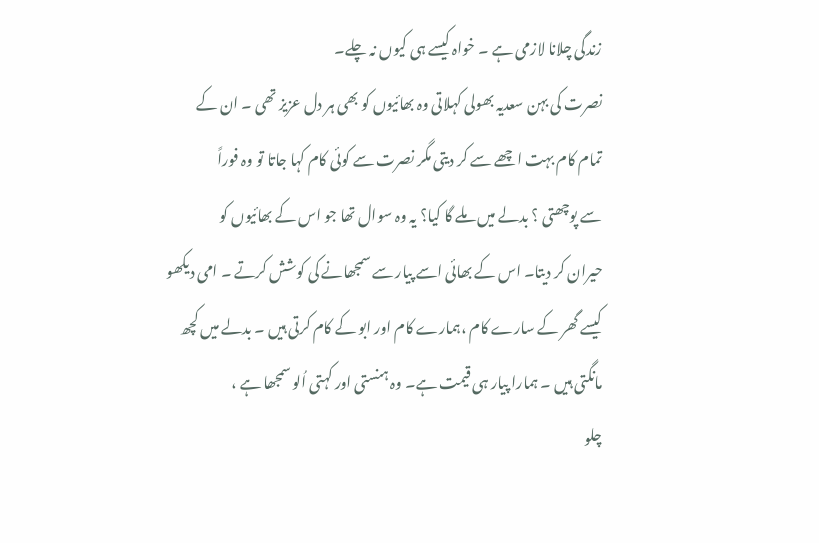زندگی چلانا لازمی ہے ۔ خواہ کیسے ہی کیوں نہ چلے۔
نصرت کی بہن سعدیہ بھولی کہلاتی وہ بھائیوں کو بھی ہر دل عزیز تھی ۔ ان کے
تمام کام بہت اچھے سے کر دیتی مگر نصرت سے کوئی کام کہا جاتا تو وہ فوراً
سے پوچھتی ؟ بدلے میں ملے گا کیا؟ یہ وہ سوال تھا جو اس کے بھائیوں کو
حیران کر دیتا۔ اس کے بھائی اسے پیار سے سمجھانے کی کوشش کرتے ۔ امی دیکھو
کیسے گھر کے سارے کام ،ہمارے کام اور ابو کے کام کرتی ہیں ۔ بدلے میں کچھ
مانگتی ہیں ۔ ہمارا پیار ہی قیمت ہے۔ وہ ہنستی اور کہتی اُلو سمجھا ہے ،
چلو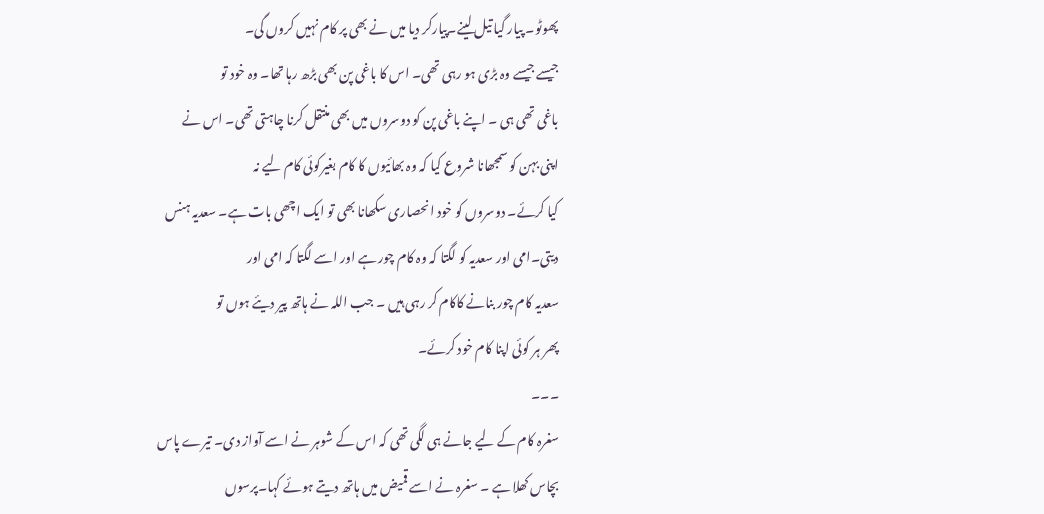پھوٹو۔ پیار گیا تیل لینے۔پیارکر دیا میں نے بھی پر کام نہیں کروں گی۔
جیسے جیسے وہ بڑی ہو رہی تھی۔ اس کا باغی پن بھی بڑھ رہا تھا۔ وہ خود تو
باغی تھی ہی ۔ اپنے باغی پن کو دوسروں میں بھی منتقل کرنا چاہتی تھی۔ اس نے
اپنی بہن کو سمجھانا شروع کیا کہ وہ بھائیوں کا کام بغیرکوئی کام لیے نہ
کیا کرئے۔ دوسروں کو خود انحصاری سکھانا بھی تو ایک اچھی بات ہے۔ سعدیہ ہنس
دیتی۔امی اور سعدیہ کو لگتا کہ وہ کام چور ہے اور اسے لگتا کہ امی اور
سعدیہ کام چور بنانے کاکام کر رہی ہیں ۔ جب اللہ نے ہاتھ پیر دیئے ہوں تو
پھر ہر کوئی اپنا کام خود کرئے۔
۔۔۔
سغرہ کام کے لیے جانے ہی لگی تھی کہ اس کے شوہر نے اسے آواز دی۔ تیرے پاس
بچاس کھلا ہے ۔ سغرہ نے اسے قمیض میں ہاتھ دیتے ہوئے کہا۔پرسوں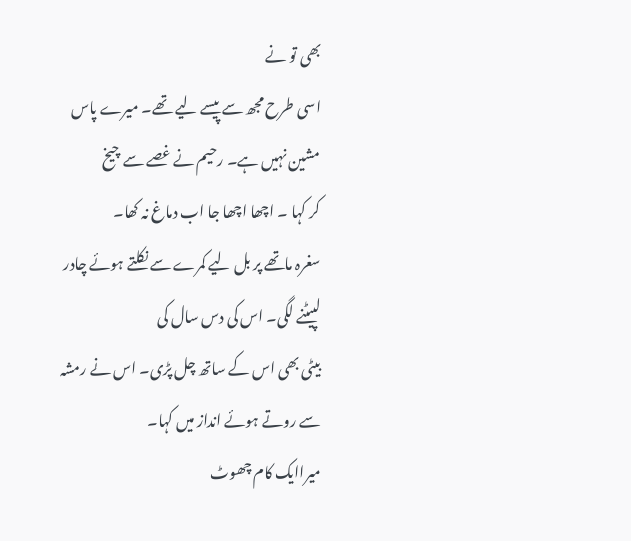بھی تو نے
اسی طرح مجھ سے پیسے لیے تھے۔ میرے پاس مشین نہیں ہے۔ رحیم نے غصے سے چیخ
کر کہا ۔ اچھا اچھا جا اب دماغ نہ کھا۔
سغرہ ماتھے پر بل لیے کمرے سے نکلتے ہوئے چادر لپیٹنے لگی۔ اس کی دس سال کی
بیٹی بھی اس کے ساتھ چل پڑی۔ اس نے رمشہ سے روتے ہوئے انداز میں کہا۔
میراایک کام چھوٹ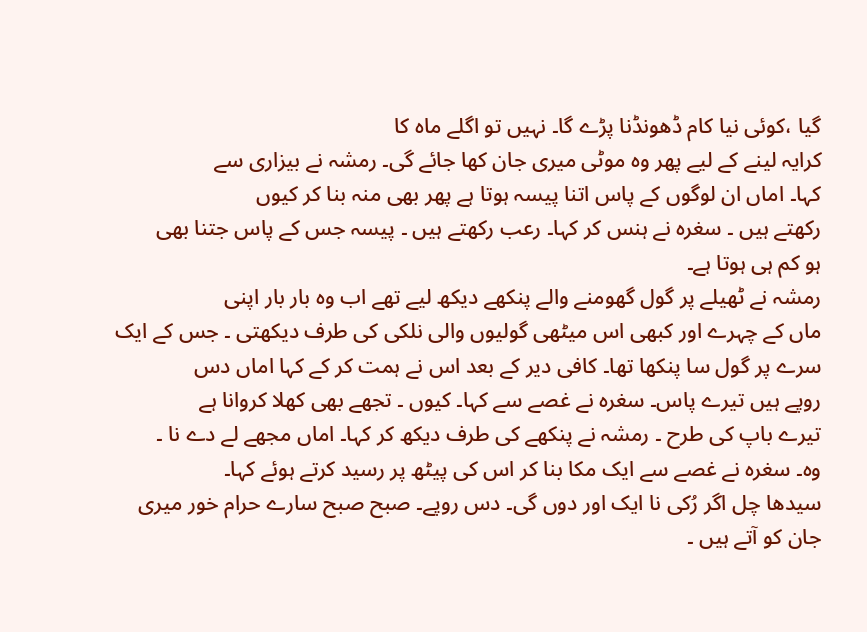گیا ،کوئی نیا کام ڈھونڈنا پڑے گا۔ نہیں تو اگلے ماہ کا
کرایہ لینے کے لیے پھر وہ موٹی میری جان کھا جائے گی۔ رمشہ نے بیزاری سے
کہا۔ اماں ان لوگوں کے پاس اتنا پیسہ ہوتا ہے پھر بھی منہ بنا کر کیوں
رکھتے ہیں ۔ سغرہ نے ہنس کر کہا۔ رعب رکھتے ہیں ۔ پیسہ جس کے پاس جتنا بھی
ہو کم ہی ہوتا ہے۔
رمشہ نے ٹھیلے پر گول گھومنے والے پنکھے دیکھ لیے تھے اب وہ بار بار اپنی
ماں کے چہرے اور کبھی اس میٹھی گولیوں والی نلکی کی طرف دیکھتی ۔ جس کے ایک
سرے پر گول سا پنکھا تھا۔ کافی دیر کے بعد اس نے ہمت کر کے کہا اماں دس
روپے ہیں تیرے پاس۔ سغرہ نے غصے سے کہا۔ کیوں ۔ تجھے بھی کھلا کروانا ہے
تیرے باپ کی طرح ۔ رمشہ نے پنکھے کی طرف دیکھ کر کہا۔ اماں مجھے لے دے نا ۔
وہ۔ سغرہ نے غصے سے ایک مکا بنا کر اس کی پیٹھ پر رسید کرتے ہوئے کہا۔
سیدھا چل اگر رُکی نا ایک اور دوں گی۔ دس روپے۔ صبح صبح سارے حرام خور میری
جان کو آتے ہیں ۔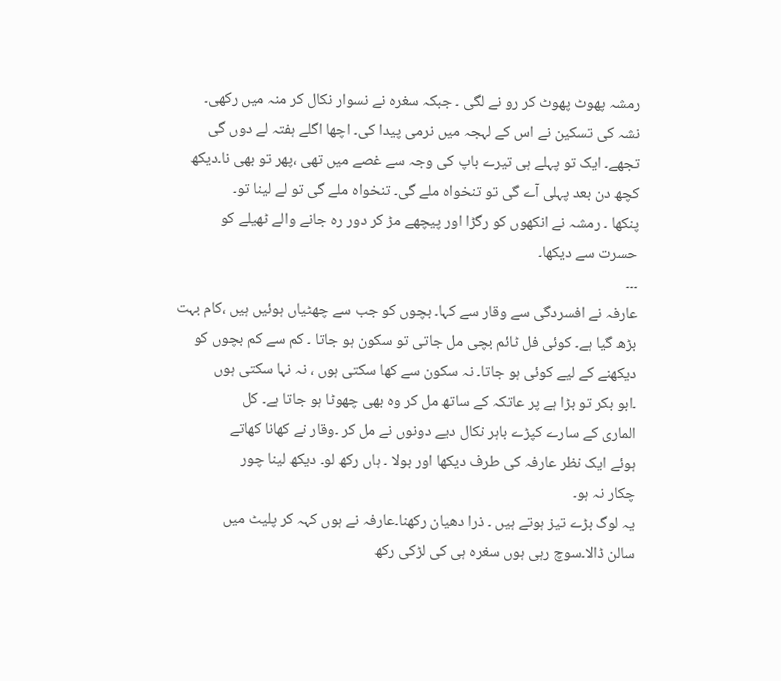رمشہ پھوٹ پھوٹ کر رو نے لگی ۔ جبکہ سغرہ نے نسوار نکال کر منہ میں رکھی۔
نشہ کی تسکین نے اس کے لہجہ میں نرمی پیدا کی۔ اچھا اگلے ہفتہ لے دوں گی
تجھے۔ ایک تو پہلے ہی تیرے باپ کی وجہ سے غصے میں تھی ،پھر تو بھی نا۔دیکھ
کچھ دن بعد پہلی آے گی تو تنخواہ ملے گی۔ تنخواہ ملے گی تو لے لینا تو۔
پنکھا ۔ رمشہ نے انکھوں کو رگڑا اور پیچھے مڑ کر دور رہ جانے والے ٹھیلے کو
حسرت سے دیکھا۔
۔۔۔
عارفہ نے افسردگی سے وقار سے کہا۔ بچوں کو جب سے چھٹیاں ہوئیں ہیں ،کام بہت
بڑھ گیا ہے۔ کوئی فل ٹائم بچی مل جاتی تو سکون ہو جاتا ۔ کم سے کم بچوں کو
دیکھنے کے لیے کوئی ہو جاتا۔ نہ سکون سے کھا سکتی ہوں ، نہ نہا سکتی ہوں
۔ابو بکر تو بڑا ہے پر عاتکہ کے ساتھ مل کر وہ بھی چھوٹا ہو جاتا ہے۔ کل
الماری کے سارے کپڑے باہر نکال دیے دونوں نے مل کر ۔وقار نے کھانا کھاتے
ہوئے ایک نظر عارفہ کی طرف دیکھا اور بولا ۔ ہاں رکھ لو۔ دیکھ لینا چور
چکار نہ ہو۔
یہ لوگ بڑے تیز ہوتے ہیں ۔ ذرا دھیان رکھنا۔عارفہ نے ہوں کہہ کر پلیٹ میں
سالن ڈالا۔سوچ رہی ہوں سغرہ ہی کی لڑکی رکھ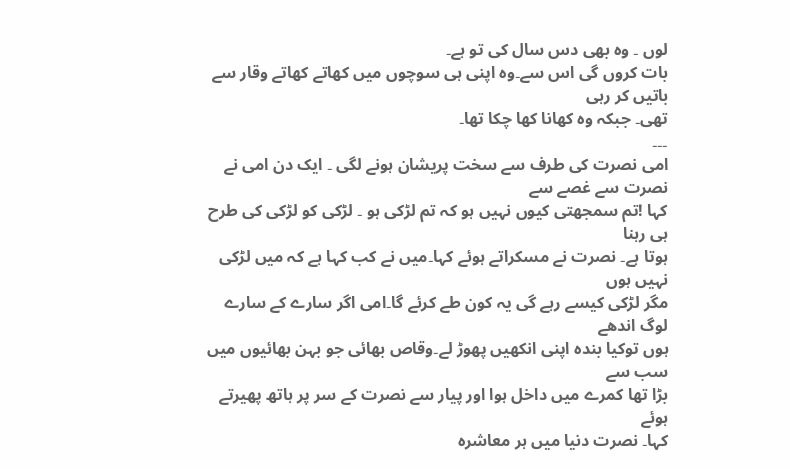لوں ۔ وہ بھی دس سال کی تو ہے۔
بات کروں گی اس سے۔وہ اپنی ہی سوچوں میں کھاتے کھاتے وقار سے باتیں کر رہی
تھی۔ جبکہ وہ کھانا کھا چکا تھا۔
۔۔۔
امی نصرت کی طرف سے سخت پریشان ہونے لگی ۔ ایک دن امی نے نصرت سے غصے سے
کہا !تم سمجھتی کیوں نہیں ہو کہ تم لڑکی ہو ۔ لڑکی کو لڑکی کی طرح ہی رہنا
ہوتا ہے۔ نصرت نے مسکراتے ہوئے کہا۔میں نے کب کہا ہے کہ میں لڑکی نہیں ہوں
مگر لڑکی کیسے رہے گی یہ کون طے کرئے گا۔امی اگر سارے کے سارے لوگ اندھے
ہوں توکیا بندہ اپنی انکھیں پھوڑ لے۔وقاص بھائی جو بہن بھائیوں میں سب سے
بڑا تھا کمرے میں داخل ہوا اور پیار سے نصرت کے سر پر ہاتھ پھیرتے ہوئے
کہا۔ نصرت دنیا میں ہر معاشرہ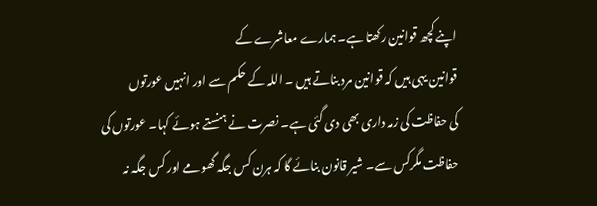اپنے کچھ قوانین رکھتا ہے۔ ہمارے معاشرے کے
قوانین یہی ہیں کہ قوانین مرد بناتے ہیں ۔ اللہ کے حکم سے اور انہیں عورتوں
کی حفاظت کی زمہ داری بھی دی گئی ہے۔ نصرت نے ہنستے ہوئے کہا۔ عورتوں کی
حفاظت مگرکس سے۔ شیر قانون بنائے گا کہ ہرن کس جگہ گھومے اور کس جگہ نہ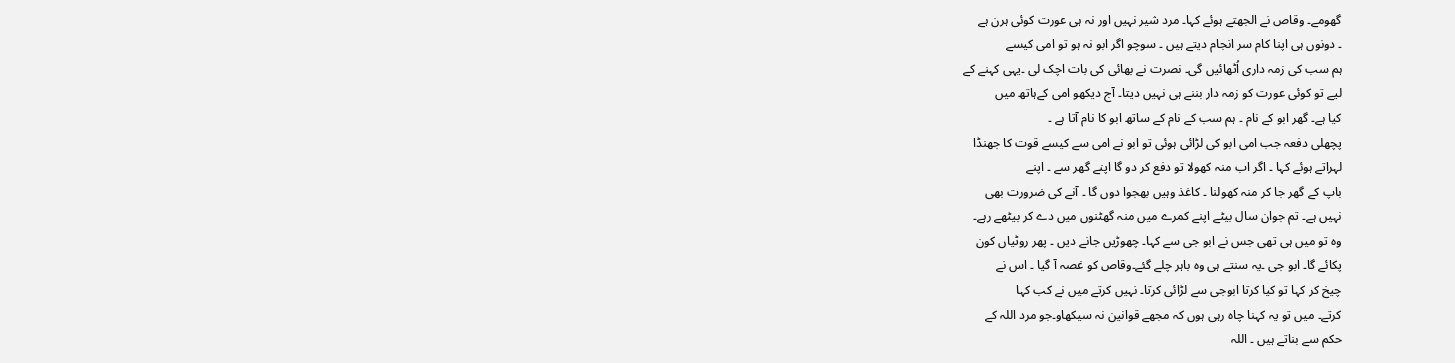گھومے۔ وقاص نے الجھتے ہوئے کہا۔ مرد شیر نہیں اور نہ ہی عورت کوئی ہرن ہے
۔ دونوں ہی اپنا کام سر انجام دیتے ہیں ۔ سوچو اگر ابو نہ ہو تو امی کیسے
ہم سب کی زمہ داری اُٹھائیں گی۔ نصرت نے بھائی کی بات اچک لی ۔یہی کہنے کے
لیے تو کوئی عورت کو زمہ دار بننے ہی نہیں دیتا۔ آج دیکھو امی کےہاتھ میں
کیا ہے۔ گھر ابو کے نام ۔ ہم سب کے نام کے ساتھ ابو کا نام آتا ہے ۔
پچھلی دفعہ جب امی ابو کی لڑائی ہوئی تو ابو نے امی سے کیسے قوت کا جھنڈا
لہراتے ہوئے کہا ۔ اگر اب منہ کھولا تو دفع کر دو گا اپنے گھر سے ۔ اپنے
باپ کے گھر جا کر منہ کھولنا ۔ کاغذ وہیں بھجوا دوں گا ۔ آنے کی ضرورت بھی
نہیں ہے۔ تم جوان سال بیٹے اپنے کمرے میں منہ گھٹنوں میں دے کر بیٹھے رہے۔
وہ تو میں ہی تھی جس نے ابو جی سے کہا۔ چھوڑیں جانے دیں ۔ پھر روٹیاں کون
پکائے گا۔ ابو جی ۔یہ سنتے ہی وہ باہر چلے گئے۔وقاص کو غصہ آ گیا ۔ اس نے
چیخ کر کہا تو کیا کرتا ابوجی سے لڑائی کرتا۔ نہیں کرتے میں نے کب کہا
کرتے۔ میں تو یہ کہنا چاہ رہی ہوں کہ مجھے قوانین نہ سیکھاو۔جو مرد اللہ کے
حکم سے بناتے ہیں ۔ اللہ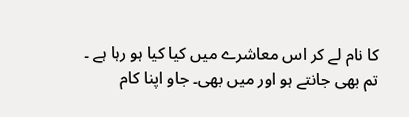کا نام لے کر اس معاشرے میں کیا کیا ہو رہا ہے ۔
تم بھی جانتے ہو اور میں بھی۔ جاو اپنا کام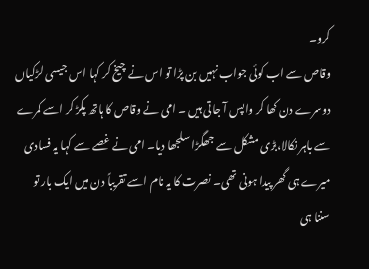کرو۔
وقاص سے اب کوئی جواب نہیں بن پڑا تو اس نے چیخ کر کہا اس جیسی لڑکیاں
دوسرے دن کھا کر واپس آ جاتی ہیں ۔ امی نے وقاص کا ہاتھ پکڑ کر اسے کمرے
سے باہر نکالا،بڑی مشکل سے جھگڑا سلجھا دیا۔ امی نے غصے سے کہا یہ فسادی
میرے ہی گھر پیدا ہونی تھی۔ نصرت کا یہ نام اسے تقریباً دن میں ایک بار تو
سننا ہی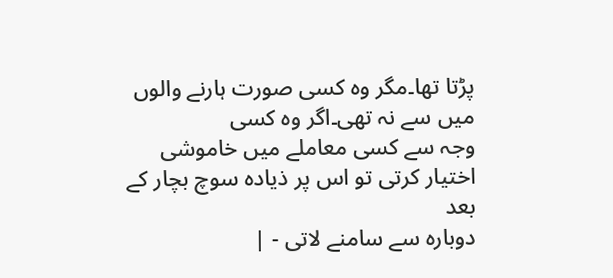پڑتا تھا۔مگر وہ کسی صورت ہارنے والوں میں سے نہ تھی۔اگر وہ کسی
وجہ سے کسی معاملے میں خاموشی اختیار کرتی تو اس پر ذیادہ سوچ بچار کے بعد
دوبارہ سے سامنے لاتی - |